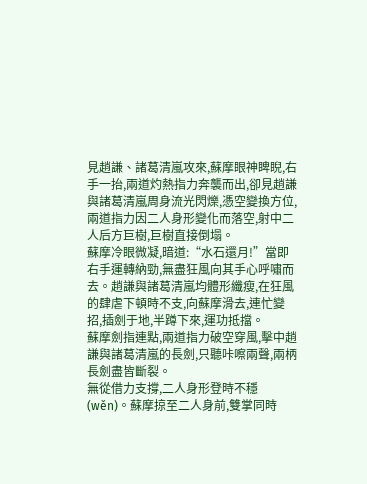見趙謙、諸葛清嵐攻來,蘇摩眼神睥睨,右手一抬,兩道灼熱指力奔襲而出,卻見趙謙與諸葛清嵐周身流光閃爍,憑空變換方位,兩道指力因二人身形變化而落空,射中二人后方巨樹,巨樹直接倒塌。
蘇摩冷眼微凝,暗道:“水石還月!”當即右手運轉納勁,無盡狂風向其手心呼嘯而去。趙謙與諸葛清嵐均體形纖瘦,在狂風的肆虐下頓時不支,向蘇摩滑去,連忙變招,插劍于地,半蹲下來,運功抵擋。
蘇摩劍指連點,兩道指力破空穿風,擊中趙謙與諸葛清嵐的長劍,只聽咔嚓兩聲,兩柄長劍盡皆斷裂。
無從借力支撐,二人身形登時不穩(wěn)。蘇摩掠至二人身前,雙掌同時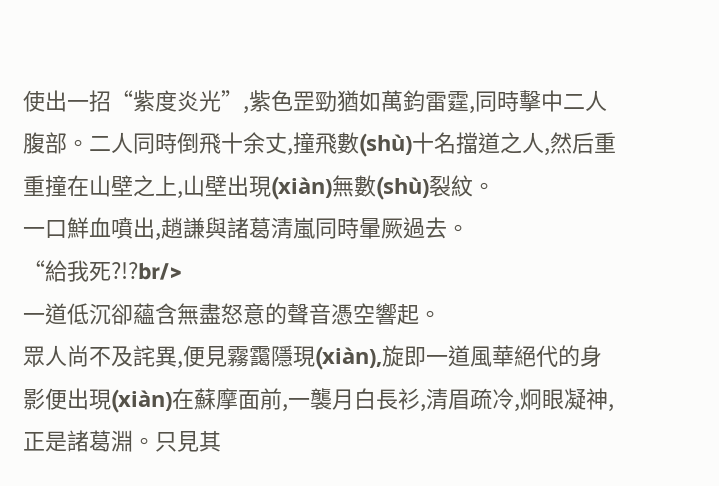使出一招“紫度炎光”,紫色罡勁猶如萬鈞雷霆,同時擊中二人腹部。二人同時倒飛十余丈,撞飛數(shù)十名擋道之人,然后重重撞在山壁之上,山壁出現(xiàn)無數(shù)裂紋。
一口鮮血噴出,趙謙與諸葛清嵐同時暈厥過去。
“給我死?!?br/>
一道低沉卻蘊含無盡怒意的聲音憑空響起。
眾人尚不及詫異,便見霧靄隱現(xiàn),旋即一道風華絕代的身影便出現(xiàn)在蘇摩面前,一襲月白長衫,清眉疏冷,炯眼凝神,正是諸葛淵。只見其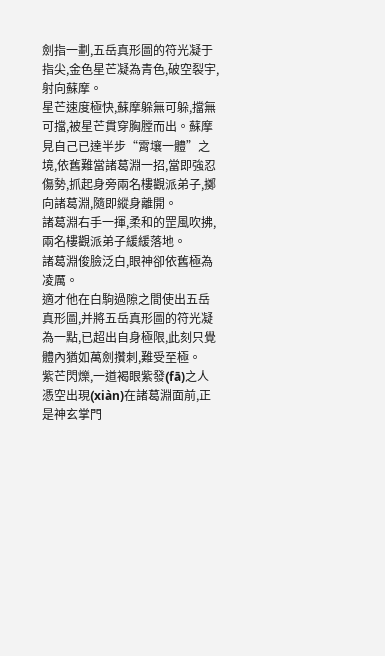劍指一劃,五岳真形圖的符光凝于指尖,金色星芒凝為青色,破空裂宇,射向蘇摩。
星芒速度極快,蘇摩躲無可躲,擋無可擋,被星芒貫穿胸膛而出。蘇摩見自己已達半步“霄壤一體”之境,依舊難當諸葛淵一招,當即強忍傷勢,抓起身旁兩名樓觀派弟子,擲向諸葛淵,隨即縱身離開。
諸葛淵右手一揮,柔和的罡風吹拂,兩名樓觀派弟子緩緩落地。
諸葛淵俊臉泛白,眼神卻依舊極為凌厲。
適才他在白駒過隙之間使出五岳真形圖,并將五岳真形圖的符光凝為一點,已超出自身極限,此刻只覺體內猶如萬劍攢刺,難受至極。
紫芒閃爍,一道褐眼紫發(fā)之人憑空出現(xiàn)在諸葛淵面前,正是神玄掌門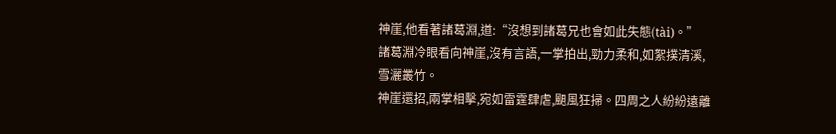神崖,他看著諸葛淵,道:“沒想到諸葛兄也會如此失態(tài)。”
諸葛淵冷眼看向神崖,沒有言語,一掌拍出,勁力柔和,如絮撲清溪,雪灑叢竹。
神崖還招,兩掌相擊,宛如雷霆肆虐,颶風狂掃。四周之人紛紛遠離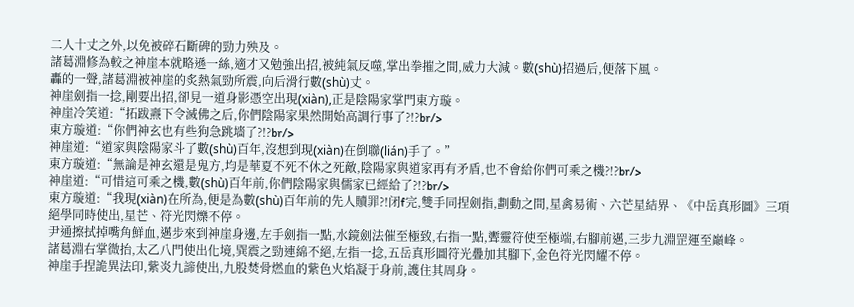二人十丈之外,以免被碎石斷碑的勁力殃及。
諸葛淵修為較之神崖本就略遜一絲,適才又勉強出招,被純氣反噬,掌出拳摧之間,威力大減。數(shù)招過后,便落下風。
轟的一聲,諸葛淵被神崖的炙熱氣勁所震,向后滑行數(shù)丈。
神崖劍指一捻,剛要出招,卻見一道身影憑空出現(xiàn),正是陰陽家掌門東方璇。
神崖冷笑道:“拓跋燾下令滅佛之后,你們陰陽家果然開始高調行事了?!?br/>
東方璇道:“你們神玄也有些狗急跳墻了?!?br/>
神崖道:“道家與陰陽家斗了數(shù)百年,沒想到現(xiàn)在倒聯(lián)手了。”
東方璇道:“無論是神玄還是鬼方,均是華夏不死不休之死敵,陰陽家與道家再有矛盾,也不會給你們可乘之機?!?br/>
神崖道:“可惜這可乘之機,數(shù)百年前,你們陰陽家與儒家已經給了?!?br/>
東方璇道:“我現(xiàn)在所為,便是為數(shù)百年前的先人贖罪?!闭f完,雙手同捏劍指,劃動之間,星禽易術、六芒星結界、《中岳真形圖》三項絕學同時使出,星芒、符光閃爍不停。
尹通擦拭掉嘴角鮮血,邁步來到神崖身邊,左手劍指一點,水鏡劍法催至極致,右指一點,聻靈符使至極端,右腳前邁,三步九淵罡運至巔峰。
諸葛淵右掌微抬,太乙八門使出化境,巽震之勁連綿不絕,左指一捻,五岳真形圖符光疊加其腳下,金色符光閃耀不停。
神崖手捏詭異法印,紫炎九諦使出,九股焚骨燃血的紫色火焰凝于身前,護住其周身。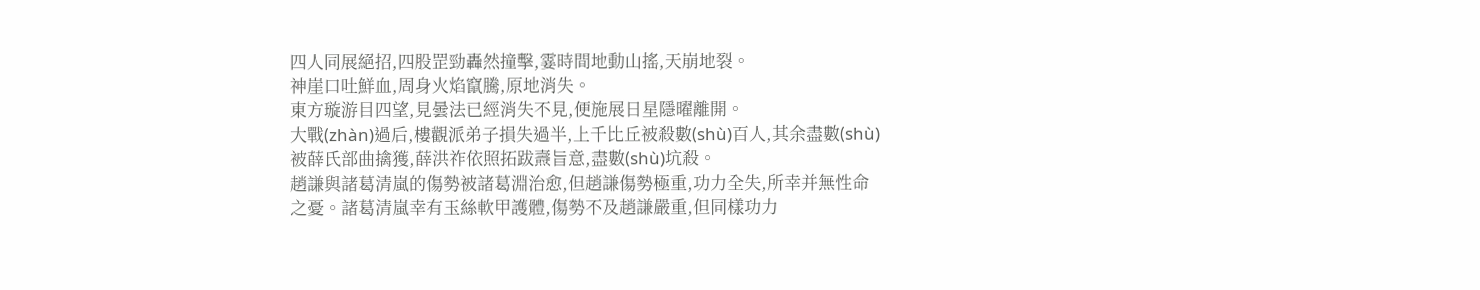四人同展絕招,四股罡勁轟然撞擊,霎時間地動山搖,天崩地裂。
神崖口吐鮮血,周身火焰竄騰,原地消失。
東方璇游目四望,見曇法已經消失不見,便施展日星隱曜離開。
大戰(zhàn)過后,樓觀派弟子損失過半,上千比丘被殺數(shù)百人,其余盡數(shù)被薛氏部曲擒獲,薛洪祚依照拓跋燾旨意,盡數(shù)坑殺。
趙謙與諸葛清嵐的傷勢被諸葛淵治愈,但趙謙傷勢極重,功力全失,所幸并無性命之憂。諸葛清嵐幸有玉絲軟甲護體,傷勢不及趙謙嚴重,但同樣功力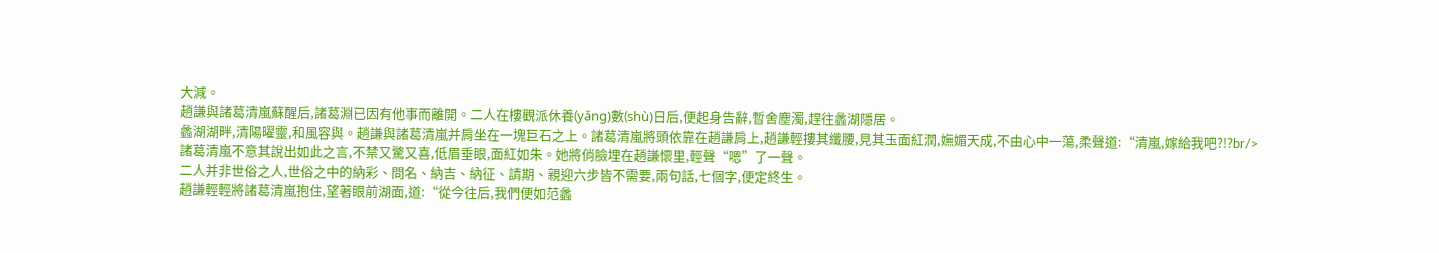大減。
趙謙與諸葛清嵐蘇醒后,諸葛淵已因有他事而離開。二人在樓觀派休養(yǎng)數(shù)日后,便起身告辭,暫舍塵濁,趕往蠡湖隱居。
蠡湖湖畔,清陽曜靈,和風容與。趙謙與諸葛清嵐并肩坐在一塊巨石之上。諸葛清嵐將頭依靠在趙謙肩上,趙謙輕摟其纖腰,見其玉面紅潤,嫵媚天成,不由心中一蕩,柔聲道:“清嵐,嫁給我吧?!?br/>
諸葛清嵐不意其說出如此之言,不禁又驚又喜,低眉垂眼,面紅如朱。她將俏臉埋在趙謙懷里,輕聲“嗯”了一聲。
二人并非世俗之人,世俗之中的納彩、問名、納吉、納征、請期、親迎六步皆不需要,兩句話,七個字,便定終生。
趙謙輕輕將諸葛清嵐抱住,望著眼前湖面,道:“從今往后,我們便如范蠡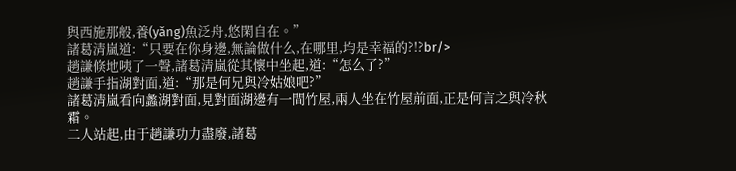與西施那般,養(yǎng)魚泛舟,悠閑自在。”
諸葛清嵐道:“只要在你身邊,無論做什么,在哪里,均是幸福的?!?br/>
趙謙倏地咦了一聲,諸葛清嵐從其懷中坐起,道:“怎么了?”
趙謙手指湖對面,道:“那是何兄與冷姑娘吧?”
諸葛清嵐看向蠡湖對面,見對面湖邊有一間竹屋,兩人坐在竹屋前面,正是何言之與冷秋霜。
二人站起,由于趙謙功力盡廢,諸葛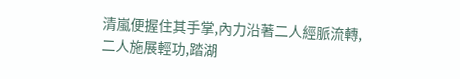清嵐便握住其手掌,內力沿著二人經脈流轉,二人施展輕功,踏湖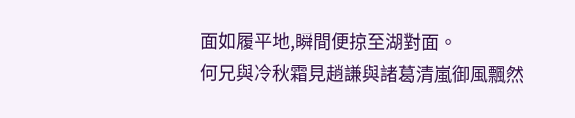面如履平地,瞬間便掠至湖對面。
何兄與冷秋霜見趙謙與諸葛清嵐御風飄然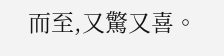而至,又驚又喜。